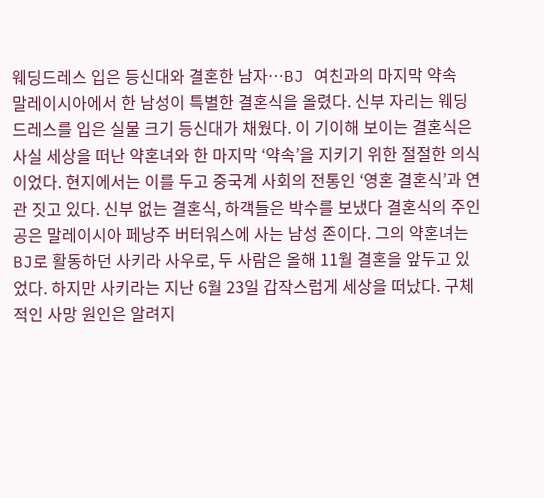웨딩드레스 입은 등신대와 결혼한 남자…BJ 여친과의 마지막 약속
말레이시아에서 한 남성이 특별한 결혼식을 올렸다. 신부 자리는 웨딩드레스를 입은 실물 크기 등신대가 채웠다. 이 기이해 보이는 결혼식은 사실 세상을 떠난 약혼녀와 한 마지막 ‘약속’을 지키기 위한 절절한 의식이었다. 현지에서는 이를 두고 중국계 사회의 전통인 ‘영혼 결혼식’과 연관 짓고 있다. 신부 없는 결혼식, 하객들은 박수를 보냈다 결혼식의 주인공은 말레이시아 페낭주 버터워스에 사는 남성 존이다. 그의 약혼녀는 BJ로 활동하던 사키라 사우로, 두 사람은 올해 11월 결혼을 앞두고 있었다. 하지만 사키라는 지난 6월 23일 갑작스럽게 세상을 떠났다. 구체적인 사망 원인은 알려지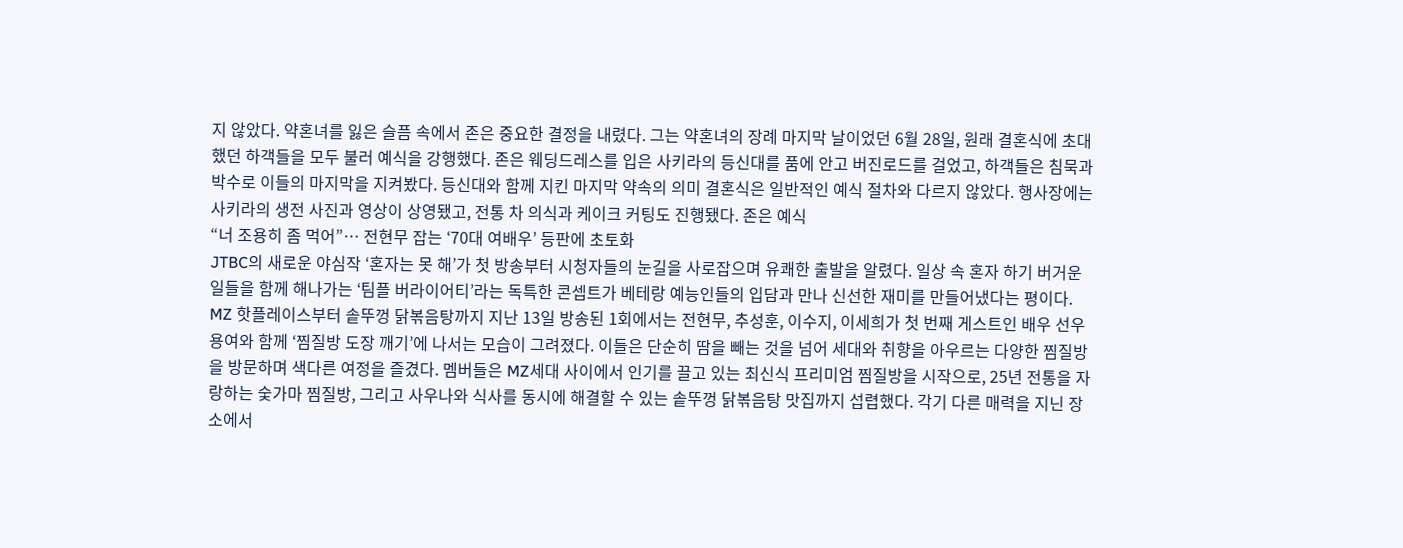지 않았다. 약혼녀를 잃은 슬픔 속에서 존은 중요한 결정을 내렸다. 그는 약혼녀의 장례 마지막 날이었던 6월 28일, 원래 결혼식에 초대했던 하객들을 모두 불러 예식을 강행했다. 존은 웨딩드레스를 입은 사키라의 등신대를 품에 안고 버진로드를 걸었고, 하객들은 침묵과 박수로 이들의 마지막을 지켜봤다. 등신대와 함께 지킨 마지막 약속의 의미 결혼식은 일반적인 예식 절차와 다르지 않았다. 행사장에는 사키라의 생전 사진과 영상이 상영됐고, 전통 차 의식과 케이크 커팅도 진행됐다. 존은 예식
“너 조용히 좀 먹어”… 전현무 잡는 ‘70대 여배우’ 등판에 초토화
JTBC의 새로운 야심작 ‘혼자는 못 해’가 첫 방송부터 시청자들의 눈길을 사로잡으며 유쾌한 출발을 알렸다. 일상 속 혼자 하기 버거운 일들을 함께 해나가는 ‘팀플 버라이어티’라는 독특한 콘셉트가 베테랑 예능인들의 입담과 만나 신선한 재미를 만들어냈다는 평이다. MZ 핫플레이스부터 솥뚜껑 닭볶음탕까지 지난 13일 방송된 1회에서는 전현무, 추성훈, 이수지, 이세희가 첫 번째 게스트인 배우 선우용여와 함께 ‘찜질방 도장 깨기’에 나서는 모습이 그려졌다. 이들은 단순히 땀을 빼는 것을 넘어 세대와 취향을 아우르는 다양한 찜질방을 방문하며 색다른 여정을 즐겼다. 멤버들은 MZ세대 사이에서 인기를 끌고 있는 최신식 프리미엄 찜질방을 시작으로, 25년 전통을 자랑하는 숯가마 찜질방, 그리고 사우나와 식사를 동시에 해결할 수 있는 솥뚜껑 닭볶음탕 맛집까지 섭렵했다. 각기 다른 매력을 지닌 장소에서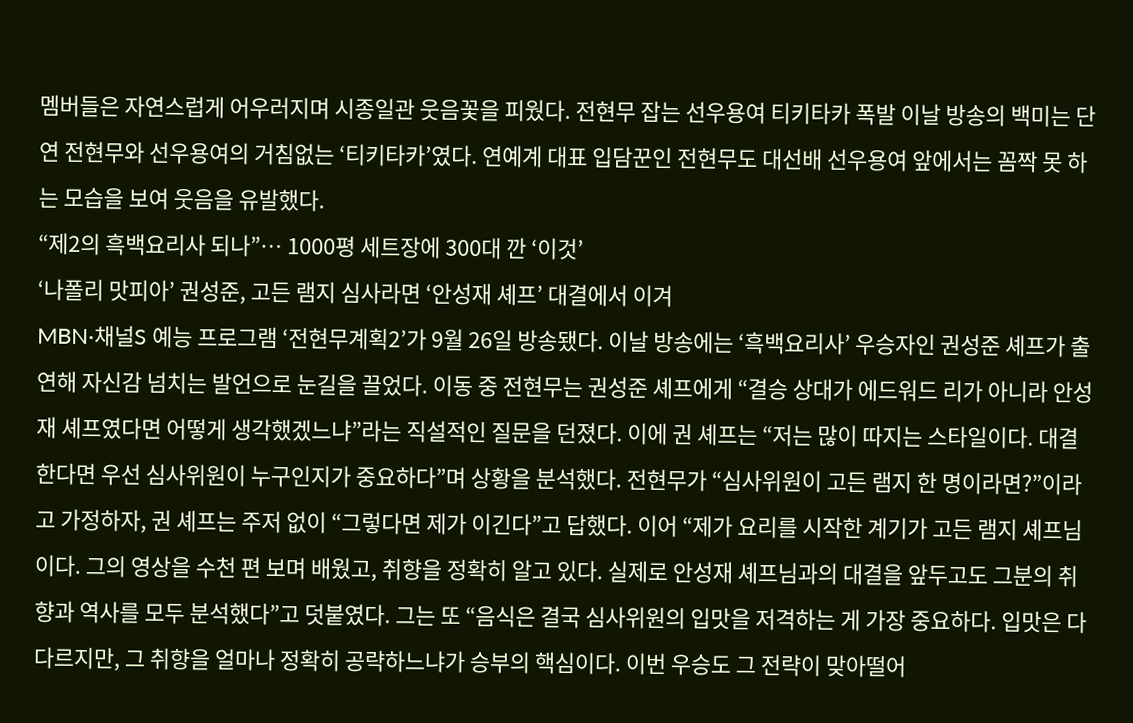멤버들은 자연스럽게 어우러지며 시종일관 웃음꽃을 피웠다. 전현무 잡는 선우용여 티키타카 폭발 이날 방송의 백미는 단연 전현무와 선우용여의 거침없는 ‘티키타카’였다. 연예계 대표 입담꾼인 전현무도 대선배 선우용여 앞에서는 꼼짝 못 하는 모습을 보여 웃음을 유발했다.
“제2의 흑백요리사 되나”… 1000평 세트장에 300대 깐 ‘이것’
‘나폴리 맛피아’ 권성준, 고든 램지 심사라면 ‘안성재 셰프’ 대결에서 이겨
MBN·채널S 예능 프로그램 ‘전현무계획2’가 9월 26일 방송됐다. 이날 방송에는 ‘흑백요리사’ 우승자인 권성준 셰프가 출연해 자신감 넘치는 발언으로 눈길을 끌었다. 이동 중 전현무는 권성준 셰프에게 “결승 상대가 에드워드 리가 아니라 안성재 셰프였다면 어떻게 생각했겠느냐”라는 직설적인 질문을 던졌다. 이에 권 셰프는 “저는 많이 따지는 스타일이다. 대결한다면 우선 심사위원이 누구인지가 중요하다”며 상황을 분석했다. 전현무가 “심사위원이 고든 램지 한 명이라면?”이라고 가정하자, 권 셰프는 주저 없이 “그렇다면 제가 이긴다”고 답했다. 이어 “제가 요리를 시작한 계기가 고든 램지 셰프님이다. 그의 영상을 수천 편 보며 배웠고, 취향을 정확히 알고 있다. 실제로 안성재 셰프님과의 대결을 앞두고도 그분의 취향과 역사를 모두 분석했다”고 덧붙였다. 그는 또 “음식은 결국 심사위원의 입맛을 저격하는 게 가장 중요하다. 입맛은 다 다르지만, 그 취향을 얼마나 정확히 공략하느냐가 승부의 핵심이다. 이번 우승도 그 전략이 맞아떨어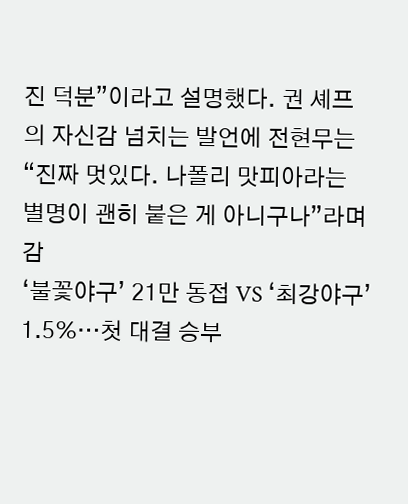진 덕분”이라고 설명했다. 권 셰프의 자신감 넘치는 발언에 전현무는 “진짜 멋있다. 나폴리 맛피아라는 별명이 괜히 붙은 게 아니구나”라며 감
‘불꽃야구’ 21만 동접 VS ‘최강야구’ 1.5%…첫 대결 승부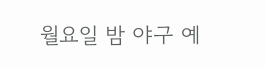월요일 밤 야구 예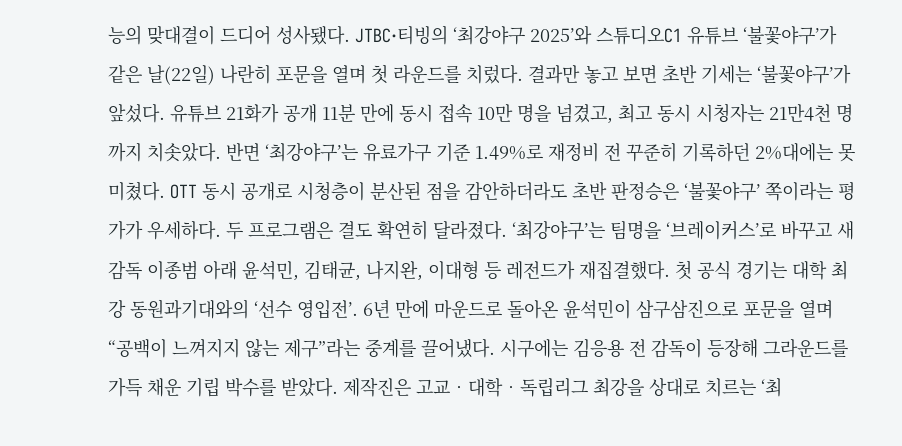능의 맞대결이 드디어 성사됐다. JTBC·티빙의 ‘최강야구 2025’와 스튜디오C1 유튜브 ‘불꽃야구’가 같은 날(22일) 나란히 포문을 열며 첫 라운드를 치렀다. 결과만 놓고 보면 초반 기세는 ‘불꽃야구’가 앞섰다. 유튜브 21화가 공개 11분 만에 동시 접속 10만 명을 넘겼고, 최고 동시 시청자는 21만4천 명까지 치솟았다. 반면 ‘최강야구’는 유료가구 기준 1.49%로 재정비 전 꾸준히 기록하던 2%대에는 못 미쳤다. OTT 동시 공개로 시청층이 분산된 점을 감안하더라도 초반 판정승은 ‘불꽃야구’ 쪽이라는 평가가 우세하다. 두 프로그램은 결도 확연히 달라졌다. ‘최강야구’는 팀명을 ‘브레이커스’로 바꾸고 새 감독 이종범 아래 윤석민, 김태균, 나지완, 이대형 등 레전드가 재집결했다. 첫 공식 경기는 대학 최강 동원과기대와의 ‘선수 영입전’. 6년 만에 마운드로 돌아온 윤석민이 삼구삼진으로 포문을 열며 “공백이 느껴지지 않는 제구”라는 중계를 끌어냈다. 시구에는 김응용 전 감독이 등장해 그라운드를 가득 채운 기립 박수를 받았다. 제작진은 고교‧대학‧독립리그 최강을 상대로 치르는 ‘최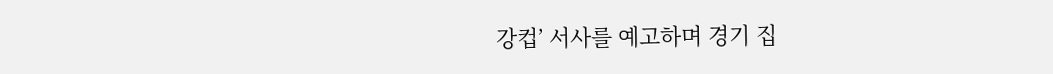강컵’ 서사를 예고하며 경기 집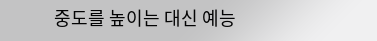중도를 높이는 대신 예능